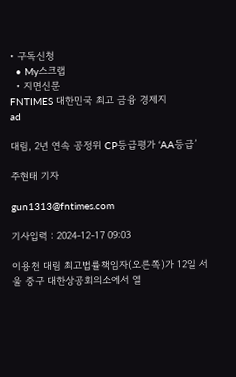• 구독신청
  • My스크랩
  • 지면신문
FNTIMES 대한민국 최고 금융 경제지
ad

대림, 2년 연속 공정위 CP등급평가 ‘AA등급’

주현태 기자

gun1313@fntimes.com

기사입력 : 2024-12-17 09:03

이용천 대림 최고법률책임자(오른쪽)가 12일 서울 중구 대한상공회의소에서 열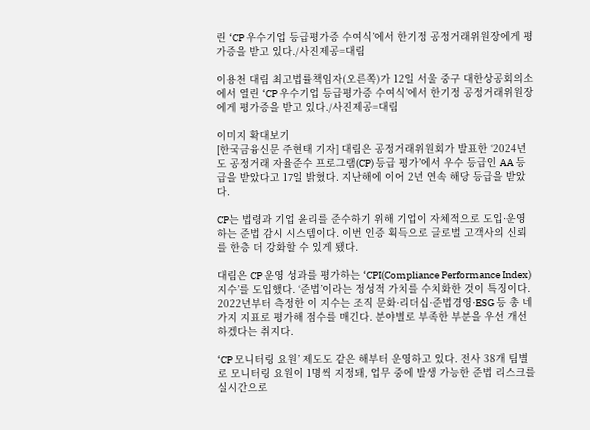린 ‘CP 우수기업 등급평가증 수여식’에서 한기정 공정거래위원장에게 평가증을 받고 있다./사진제공=대림

이용천 대림 최고법률책임자(오른쪽)가 12일 서울 중구 대한상공회의소에서 열린 ‘CP 우수기업 등급평가증 수여식’에서 한기정 공정거래위원장에게 평가증을 받고 있다./사진제공=대림

이미지 확대보기
[한국금융신문 주현태 기자] 대림은 공정거래위원회가 발표한 ‘2024년도 공정거래 자율준수 프로그램(CP) 등급 평가’에서 우수 등급인 AA 등급을 받았다고 17일 밝혔다. 지난해에 이어 2년 연속 해당 등급을 받았다.

CP는 법령과 기업 윤리를 준수하기 위해 기업이 자체적으로 도입·운영하는 준법 감시 시스템이다. 이번 인증 획득으로 글로벌 고객사의 신뢰를 한층 더 강화할 수 있게 됐다.

대림은 CP 운영 성과를 평가하는 ‘CPI(Compliance Performance Index) 지수’를 도입했다. ‘준법’이라는 정성적 가치를 수치화한 것이 특징이다. 2022년부터 측정한 이 지수는 조직 문화·리더십·준법경영·ESG 등 총 네 가지 지표로 평가해 점수를 매긴다. 분야별로 부족한 부분을 우선 개선하겠다는 취지다.

‘CP 모니터링 요원’ 제도도 같은 해부터 운영하고 있다. 전사 38개 팀별로 모니터링 요원이 1명씩 지정돼, 업무 중에 발생 가능한 준법 리스크를 실시간으로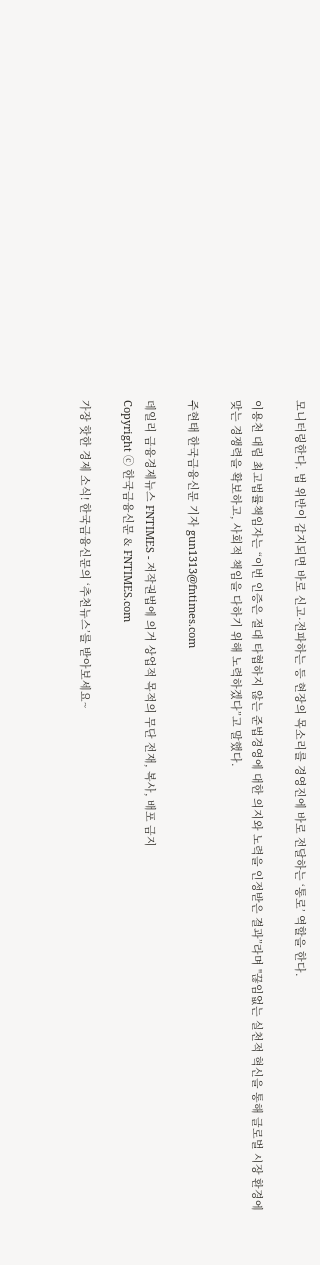모니터링한다. 법 위반이 감지되면 바로 신고·전파하는 등 현장의 목소리를 경영진에 바로 전달하는 ‘통로’ 역할을 한다.

이용천 대림 최고법률책임자는 “이번 인증은 절대 타협하지 않는 준법경영에 대한 의지와 노력을 인정받은 결과”라며 "끊임없는 실천적 혁신을 통해 글로벌 시장 환경에 맞는 경쟁력을 확보하고, 사회적 책임을 다하기 위해 노력하겠다”고 말했다.

주현태 한국금융신문 기자 gun1313@fntimes.com

데일리 금융경제뉴스 FNTIMES - 저작권법에 의거 상업적 목적의 무단 전재, 복사, 배포 금지
Copyright ⓒ 한국금융신문 & FNTIMES.com

가장 핫한 경제 소식! 한국금융신문의 ‘추천뉴스’를 받아보세요~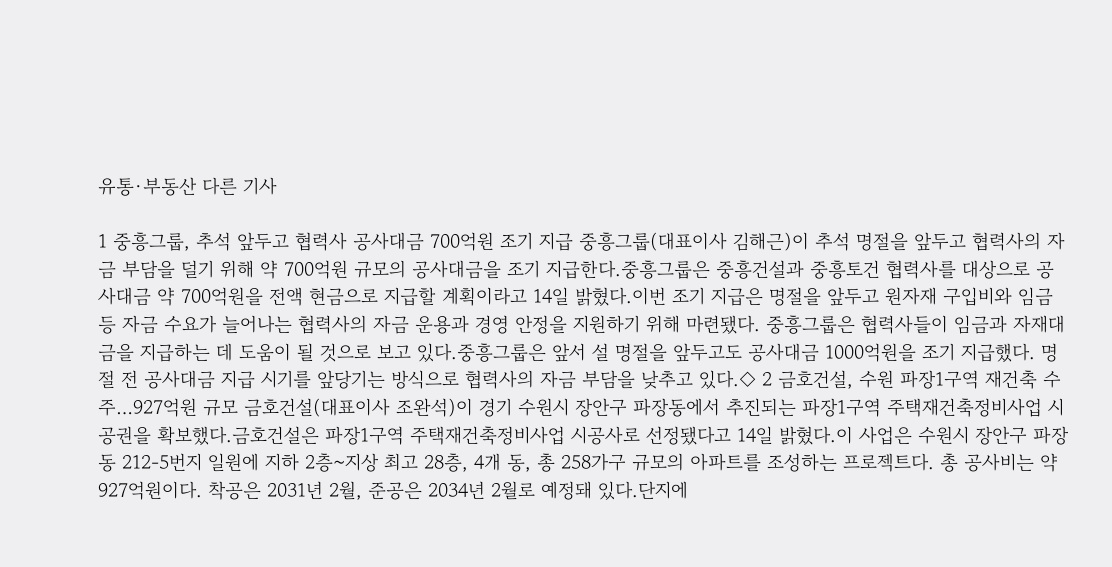유통·부동산 다른 기사

1 중흥그룹, 추석 앞두고 협력사 공사대금 700억원 조기 지급 중흥그룹(대표이사 김해근)이 추석 명절을 앞두고 협력사의 자금 부담을 덜기 위해 약 700억원 규모의 공사대금을 조기 지급한다.중흥그룹은 중흥건설과 중흥토건 협력사를 대상으로 공사대금 약 700억원을 전액 현금으로 지급할 계획이라고 14일 밝혔다.이번 조기 지급은 명절을 앞두고 원자재 구입비와 임금 등 자금 수요가 늘어나는 협력사의 자금 운용과 경영 안정을 지원하기 위해 마련됐다. 중흥그룹은 협력사들이 임금과 자재대금을 지급하는 데 도움이 될 것으로 보고 있다.중흥그룹은 앞서 설 명절을 앞두고도 공사대금 1000억원을 조기 지급했다. 명절 전 공사대금 지급 시기를 앞당기는 방식으로 협력사의 자금 부담을 낮추고 있다.◇ 2 금호건설, 수원 파장1구역 재건축 수주…927억원 규모 금호건설(대표이사 조완석)이 경기 수원시 장안구 파장동에서 추진되는 파장1구역 주택재건축정비사업 시공권을 확보했다.금호건설은 파장1구역 주택재건축정비사업 시공사로 선정됐다고 14일 밝혔다.이 사업은 수원시 장안구 파장동 212-5번지 일원에 지하 2층~지상 최고 28층, 4개 동, 총 258가구 규모의 아파트를 조성하는 프로젝트다. 총 공사비는 약 927억원이다. 착공은 2031년 2월, 준공은 2034년 2월로 예정돼 있다.단지에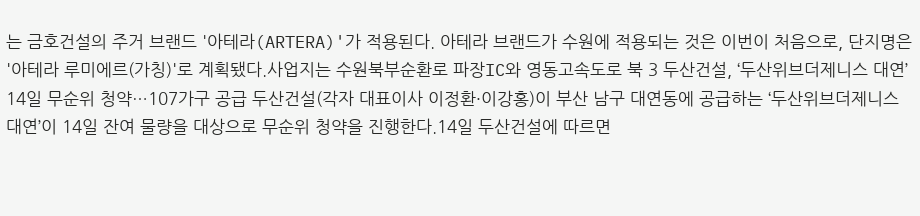는 금호건설의 주거 브랜드 '아테라(ARTERA)'가 적용된다. 아테라 브랜드가 수원에 적용되는 것은 이번이 처음으로, 단지명은 '아테라 루미에르(가칭)'로 계획됐다.사업지는 수원북부순환로 파장IC와 영동고속도로 북 3 두산건설, ‘두산위브더제니스 대연’ 14일 무순위 청약…107가구 공급 두산건설(각자 대표이사 이정환·이강홍)이 부산 남구 대연동에 공급하는 ‘두산위브더제니스 대연’이 14일 잔여 물량을 대상으로 무순위 청약을 진행한다.14일 두산건설에 따르면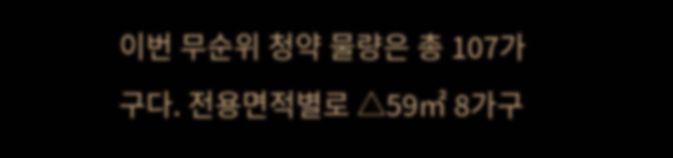이번 무순위 청약 물량은 총 107가구다. 전용면적별로 △59㎡ 8가구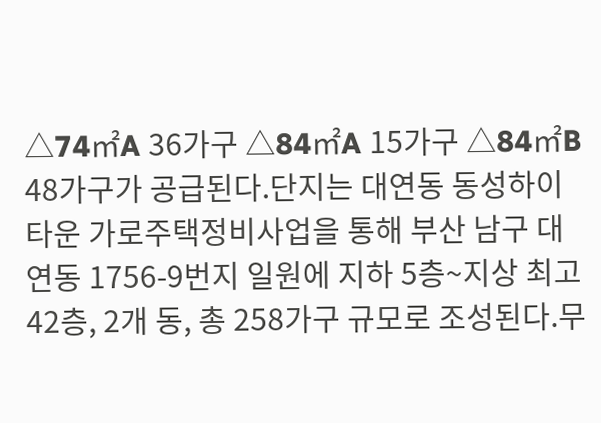△74㎡A 36가구 △84㎡A 15가구 △84㎡B 48가구가 공급된다.단지는 대연동 동성하이타운 가로주택정비사업을 통해 부산 남구 대연동 1756-9번지 일원에 지하 5층~지상 최고 42층, 2개 동, 총 258가구 규모로 조성된다.무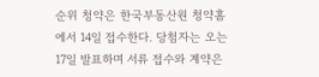순위 청약은 한국부동산원 청약홈에서 14일 접수한다. 당첨자는 오는 17일 발표하며 서류 접수와 계약은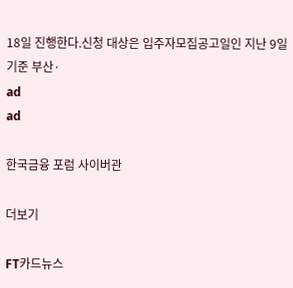18일 진행한다.신청 대상은 입주자모집공고일인 지난 9일 기준 부산·
ad
ad

한국금융 포럼 사이버관

더보기

FT카드뉴스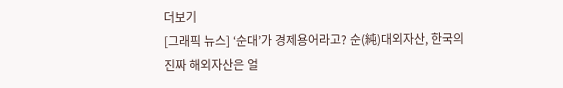더보기
[그래픽 뉴스] ‘순대’가 경제용어라고? 순(純)대외자산, 한국의 진짜 해외자산은 얼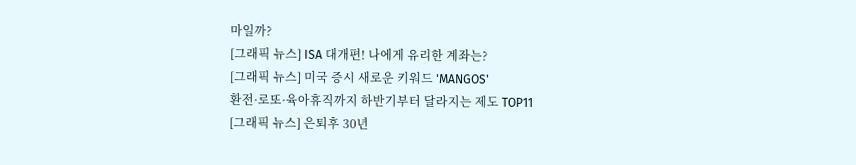마일까?
[그래픽 뉴스] ISA 대개편! 나에게 유리한 계좌는?
[그래픽 뉴스] 미국 증시 새로운 키워드 'MANGOS'
환전·로또·육아휴직까지 하반기부터 달라지는 제도 TOP11
[그래픽 뉴스] 은퇴후 30년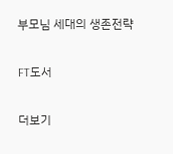부모님 세대의 생존전략

FT도서

더보기